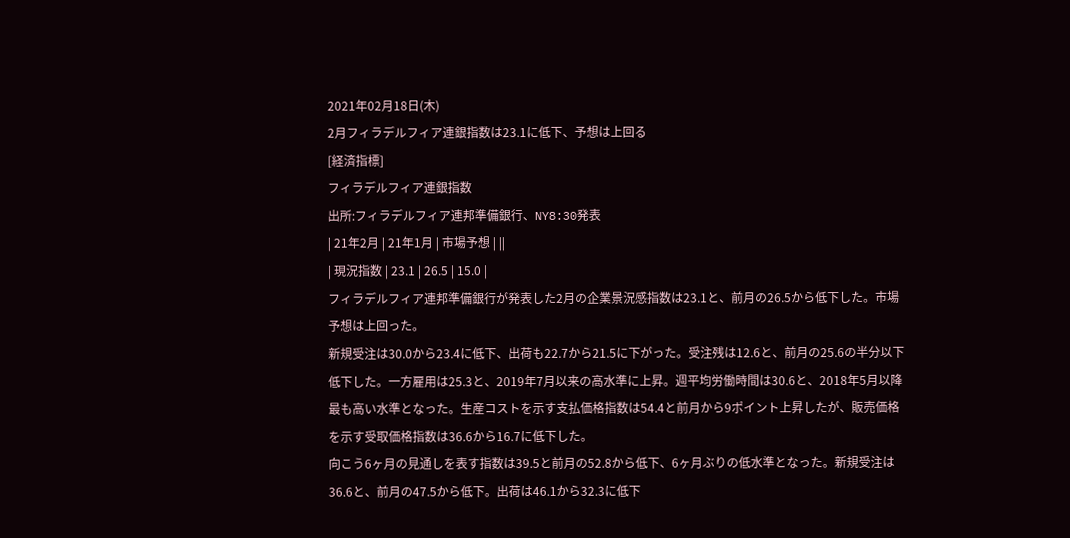2021年02月18日(木)
2月フィラデルフィア連銀指数は23.1に低下、予想は上回る
[経済指標]
フィラデルフィア連銀指数
出所:フィラデルフィア連邦準備銀行、NY8:30発表
| 21年2月 | 21年1月 | 市場予想 | ||
| 現況指数 | 23.1 | 26.5 | 15.0 |
フィラデルフィア連邦準備銀行が発表した2月の企業景況感指数は23.1と、前月の26.5から低下した。市場予想は上回った。
新規受注は30.0から23.4に低下、出荷も22.7から21.5に下がった。受注残は12.6と、前月の25.6の半分以下低下した。一方雇用は25.3と、2019年7月以来の高水準に上昇。週平均労働時間は30.6と、2018年5月以降最も高い水準となった。生産コストを示す支払価格指数は54.4と前月から9ポイント上昇したが、販売価格を示す受取価格指数は36.6から16.7に低下した。
向こう6ヶ月の見通しを表す指数は39.5と前月の52.8から低下、6ヶ月ぶりの低水準となった。新規受注は36.6と、前月の47.5から低下。出荷は46.1から32.3に低下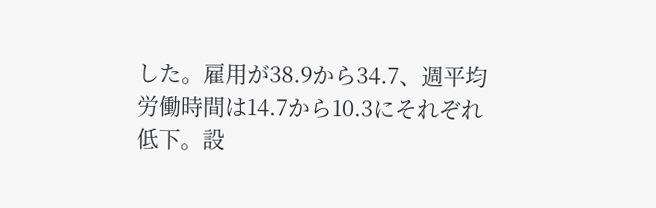した。雇用が38.9から34.7、週平均労働時間は14.7から10.3にそれぞれ低下。設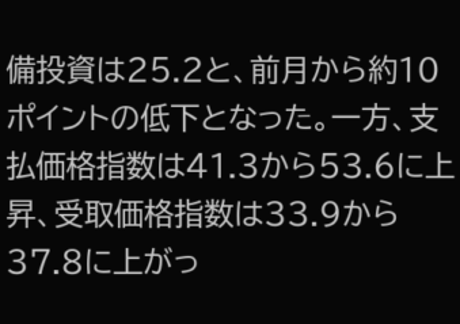備投資は25.2と、前月から約10ポイントの低下となった。一方、支払価格指数は41.3から53.6に上昇、受取価格指数は33.9から37.8に上がっ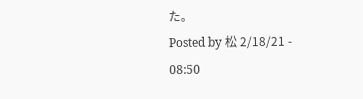た。
Posted by 松 2/18/21 - 08:50